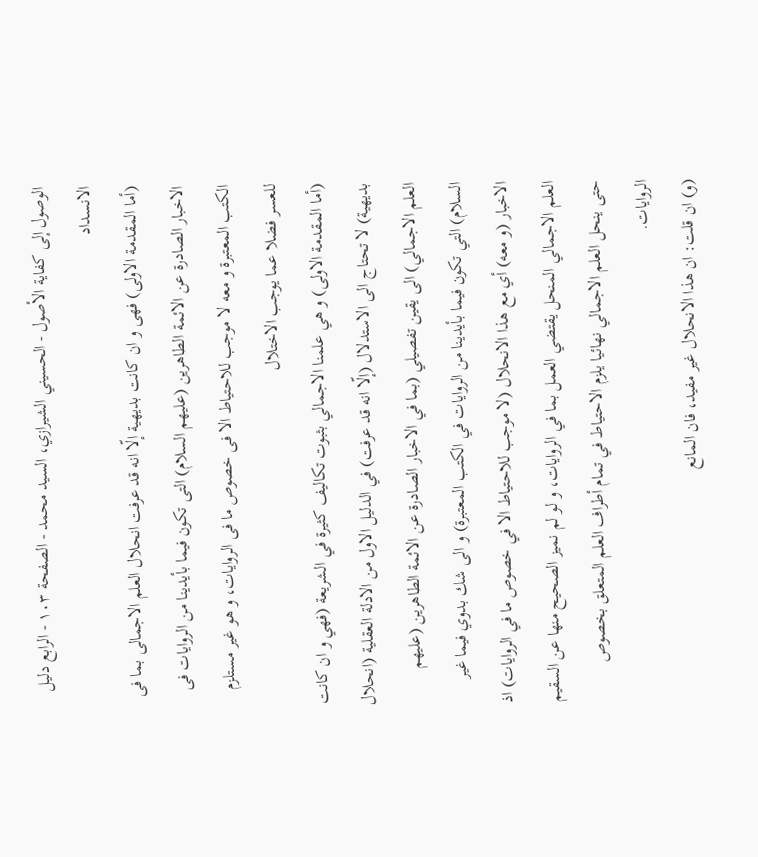الوصول إلى كفاية الأصول - الحسيني الشيرازي، السيد محمد - الصفحة ١٠٣ - الرابع دليل الانسداد
(أما المقدمة الاولى) فهى و ان كانت بديهية إلّا انه قد عرفت انحلال العلم الاجمالى بما فى الاخبار الصادرة عن الائمة الطاهرين (عليهم السلام) التى تكون فيما بأيدينا من الروايات فى الكتب المعتبرة و معه لا موجب للاحتياط الا فى خصوص ما فى الروايات، و هو غير مستلزم للعسر فضلا عما يوجب الاختلال
(أما المقدمة الاولى) و هي علمنا الاجمالي بثبوت تكاليف كثيرة في الشريعة (فهي و ان كانت بديهية) لا تحتاج الى الاستدلال (إلّا انه قد عرفت) في الدليل الاول من الادلة العقلية (انحلال العلم الاجمالي) الى يقين تفصيلي (بما في الاخبار الصادرة عن الائمة الطاهرين (عليهم السلام) التي تكون فيما بأيدينا من الروايات في الكتب المعتبرة) و الى شك بدوي فيما غير الاخبار (و معه) أي مع هذا الانحلال (لا موجب للاحتياط الا في خصوص ما في الروايات) اذ العلم الاجمالي المنحل يقتضي العمل بما في الروايات، و لو لم نميز الصحيح منها عن السقيم حتى ينحل العلم الاجمالي نهائيا يلزم الاحتياط في تمام أطراف العلم المتعلق بخصوص الروايات.
(و) ان قلت: ان هذا الانحلال غير مفيد، فان المانع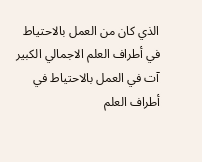الذي كان من العمل بالاحتياط في أطراف العلم الاجمالي الكبير آت في العمل بالاحتياط في أطراف العلم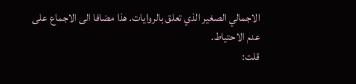الاجمالي الصغير الذي تعلق بالروايات. هذا مضافا الى الاجماع على عدم الاحتياط.
قلت: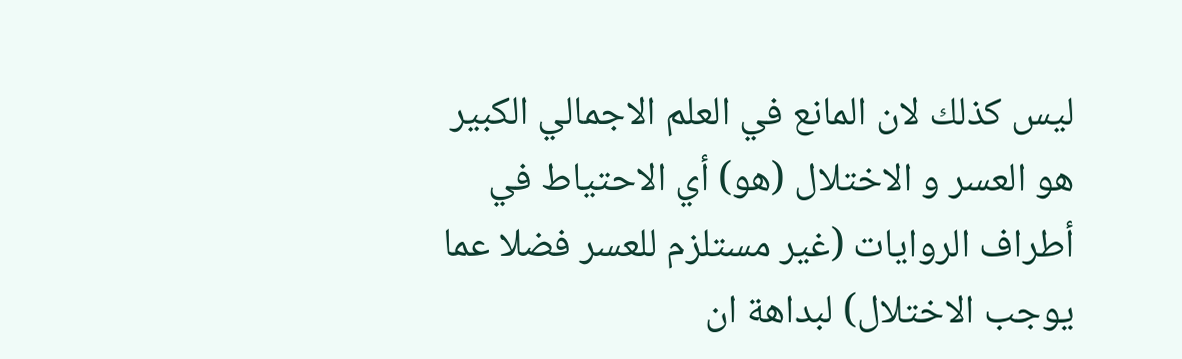ليس كذلك لان المانع في العلم الاجمالي الكبير هو العسر و الاختلال (هو) أي الاحتياط في أطراف الروايات (غير مستلزم للعسر فضلا عما يوجب الاختلال) لبداهة ان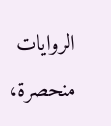الروايات منحصرة،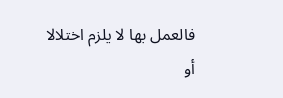فالعمل بها لا يلزم اختلالا أو